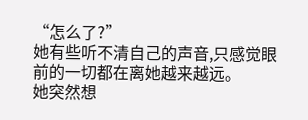“怎么了?”
她有些听不清自己的声音,只感觉眼前的一切都在离她越来越远。
她突然想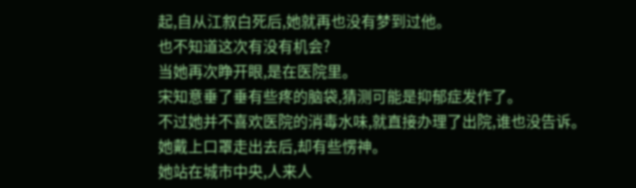起,自从江叙白死后,她就再也没有梦到过他。
也不知道这次有没有机会?
当她再次睁开眼,是在医院里。
宋知意垂了垂有些疼的脑袋,猜测可能是抑郁症发作了。
不过她并不喜欢医院的消毒水味,就直接办理了出院,谁也没告诉。
她戴上口罩走出去后,却有些愣神。
她站在城市中央,人来人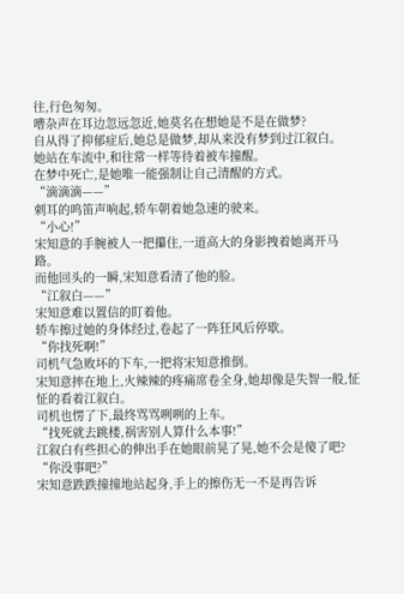往,行色匆匆。
嘈杂声在耳边忽远忽近,她莫名在想她是不是在做梦?
自从得了抑郁症后,她总是做梦,却从来没有梦到过江叙白。
她站在车流中,和往常一样等待着被车撞醒。
在梦中死亡,是她唯一能强制让自己清醒的方式。
“滴滴滴——”
刺耳的鸣笛声响起,轿车朝着她急速的驶来。
“小心!”
宋知意的手腕被人一把攥住,一道高大的身影拽着她离开马路。
而他回头的一瞬,宋知意看清了他的脸。
“江叙白——”
宋知意难以置信的盯着他。
轿车擦过她的身体经过,卷起了一阵狂风后停歇。
“你找死啊!”
司机气急败坏的下车,一把将宋知意推倒。
宋知意摔在地上,火辣辣的疼痛席卷全身,她却像是失智一般,怔怔的看着江叙白。
司机也愣了下,最终骂骂咧咧的上车。
“找死就去跳楼,祸害别人算什么本事!”
江叙白有些担心的伸出手在她眼前晃了晃,她不会是傻了吧?
“你没事吧?”
宋知意跌跌撞撞地站起身,手上的擦伤无一不是再告诉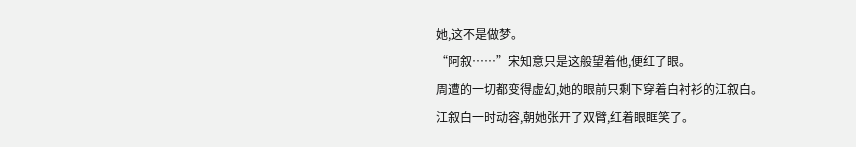她,这不是做梦。
“阿叙……”宋知意只是这般望着他,便红了眼。
周遭的一切都变得虚幻,她的眼前只剩下穿着白衬衫的江叙白。
江叙白一时动容,朝她张开了双臂,红着眼眶笑了。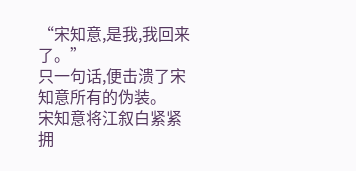“宋知意,是我,我回来了。”
只一句话,便击溃了宋知意所有的伪装。
宋知意将江叙白紧紧拥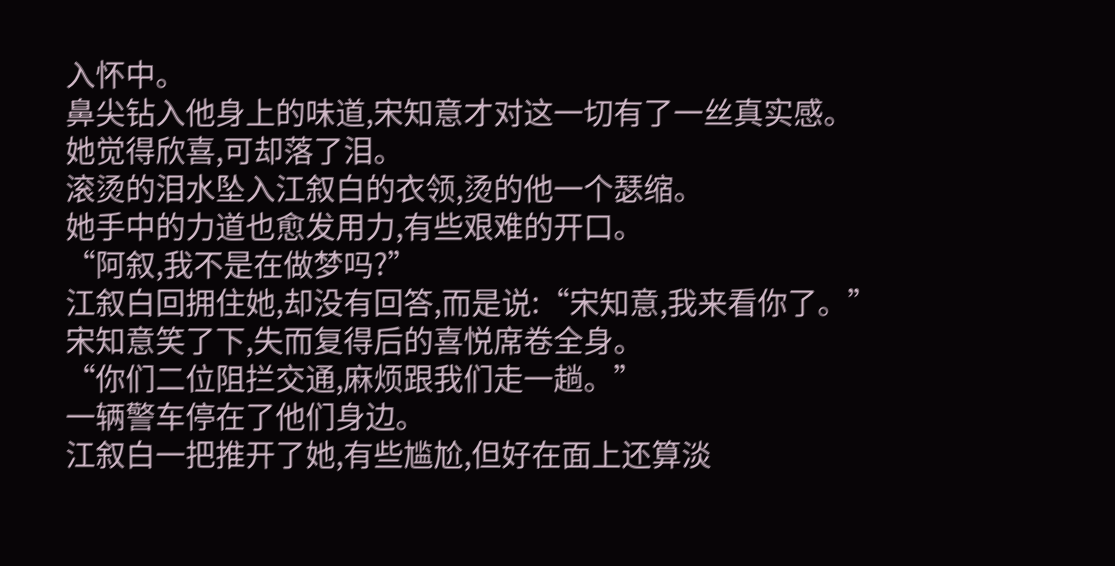入怀中。
鼻尖钻入他身上的味道,宋知意才对这一切有了一丝真实感。
她觉得欣喜,可却落了泪。
滚烫的泪水坠入江叙白的衣领,烫的他一个瑟缩。
她手中的力道也愈发用力,有些艰难的开口。
“阿叙,我不是在做梦吗?”
江叙白回拥住她,却没有回答,而是说:“宋知意,我来看你了。”
宋知意笑了下,失而复得后的喜悦席卷全身。
“你们二位阻拦交通,麻烦跟我们走一趟。”
一辆警车停在了他们身边。
江叙白一把推开了她,有些尴尬,但好在面上还算淡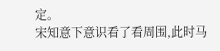定。
宋知意下意识看了看周围,此时马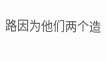路因为他们两个造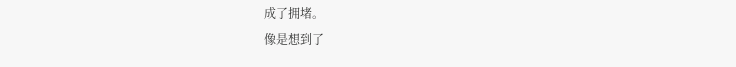成了拥堵。
像是想到了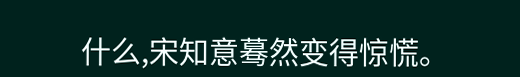什么,宋知意蓦然变得惊慌。